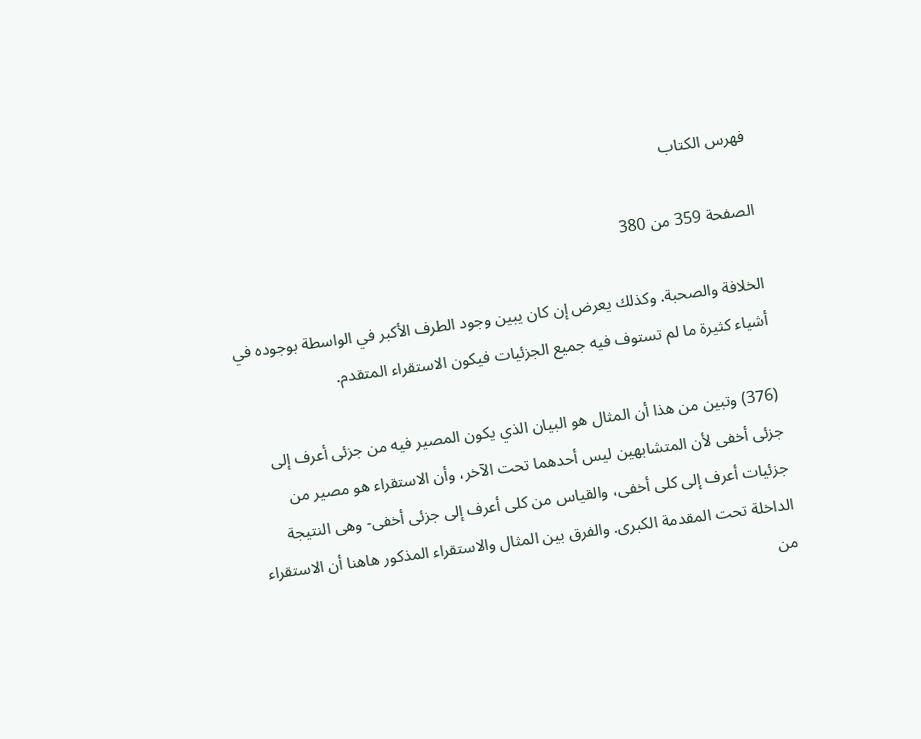فهرس الكتاب

الصفحة 359 من 380

الخلافة والصحبة. وكذلك يعرض إن كان يبين وجود الطرف الأكبر في الواسطة بوجوده في أشياء كثيرة ما لم تستوف فيه جميع الجزئيات فيكون الاستقراء المتقدم.

(376) وتبين من هذا أن المثال هو البيان الذي يكون المصير فيه من جزئى أعرف إلى جزئى أخفى لأن المتشابهين ليس أحدهما تحت الآخر، وأن الاستقراء هو مصير من جزئيات أعرف إلى كلى أخفى، والقياس من كلى أعرف إلى جزئى أخفى- وهى النتيجة الداخلة تحت المقدمة الكبرى. والفرق بين المثال والاستقراء المذكور هاهنا أن الاستقراء من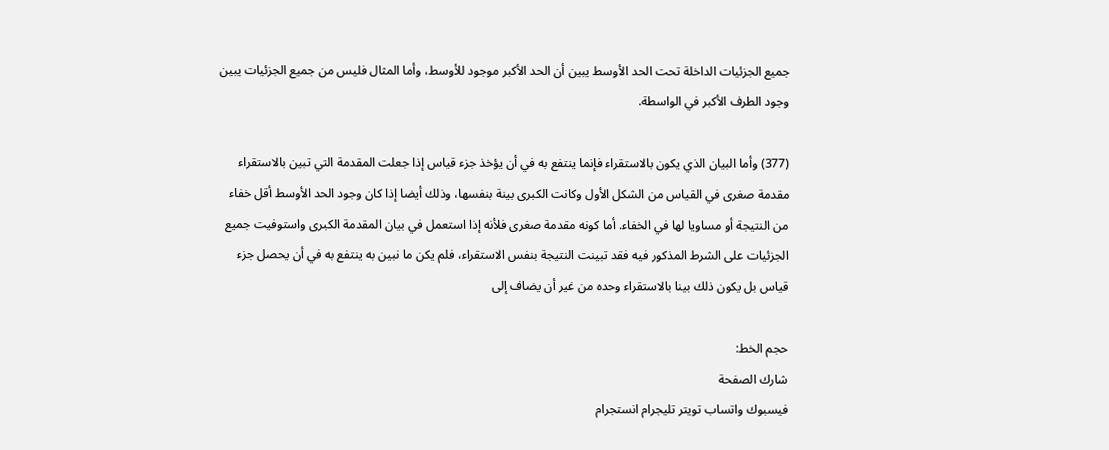جميع الجزئيات الداخلة تحت الحد الأوسط يبين أن الحد الأكبر موجود للأوسط، وأما المثال فليس من جميع الجزئيات يبين وجود الطرف الأكبر في الواسطة.

(377) وأما البيان الذي يكون بالاستقراء فإنما ينتفع به في أن يؤخذ جزء قياس إذا جعلت المقدمة التي تبين بالاستقراء مقدمة صغرى في القياس من الشكل الأول وكانت الكبرى بينة بنفسها، وذلك أيضا إذا كان وجود الحد الأوسط أقل خفاء من النتيجة أو مساويا لها في الخفاء. أما كونه مقدمة صغرى فلأنه إذا استعمل في بيان المقدمة الكبرى واستوفيت جميع الجزئيات على الشرط المذكور فيه فقد تبينت النتيجة بنفس الاستقراء، فلم يكن ما نبين به ينتفع به في أن يحصل جزء قياس بل يكون ذلك بينا بالاستقراء وحده من غير أن يضاف إلى

حجم الخط:
شارك الصفحة
فيسبوك واتساب تويتر تليجرام انستجرام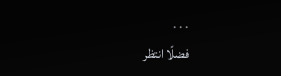. . .
فضلًا انتظر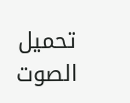تحميل الصوت